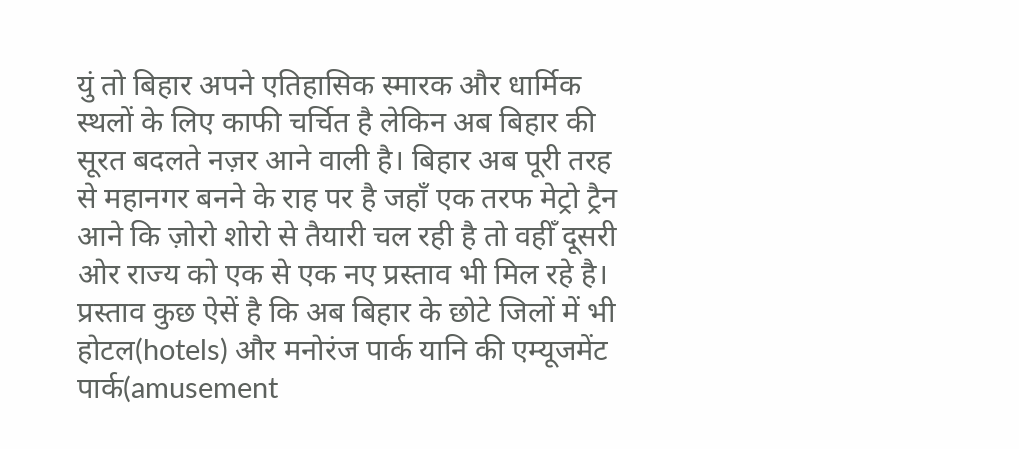युं तो बिहार अपने एतिहासिक स्मारक और धार्मिक स्थलों के लिए काफी चर्चित है लेकिन अब बिहार की सूरत बदलते नज़र आने वाली है। बिहार अब पूरी तरह से महानगर बनने के राह पर है जहाँ एक तरफ मेट्रो ट्रैन आने कि ज़ोरो शोरो से तैयारी चल रही है तो वहीँ दूसरी ओर राज्य को एक से एक नए प्रस्ताव भी मिल रहे है। प्रस्ताव कुछ ऐसें है कि अब बिहार के छोटे जिलों में भी होटल(hotels) और मनोरंज पार्क यानि की एम्यूजमेंट पार्क(amusement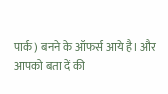पार्क) बनने के ऑफर्स आये है। और आपको बता दें की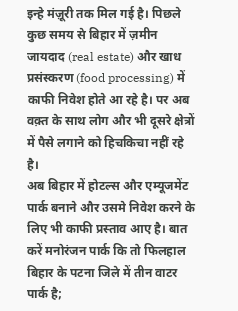इन्हे मंज़ूरी तक मिल गई है। पिछले कुछ समय से बिहार में ज़मीन जायदाद (real estate) और खाध प्रसंस्करण (food processing) में काफी निवेश होते आ रहे है। पर अब वक़्त के साथ लोग और भी दूसरे क्षेत्रों में पैसे लगाने को हिचकिचा नहीं रहे है।
अब बिहार में होटल्स और एम्यूजमेंट पार्क बनाने और उसमे निवेश करने के लिए भी काफी प्रस्ताव आए है। बात करें मनोरंजन पार्क कि तो फिलहाल बिहार के पटना जिले में तीन वाटर पार्क है;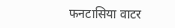फनटासिया वाटर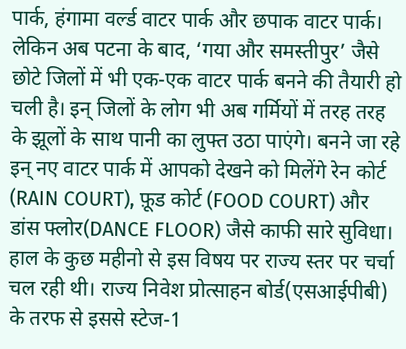पार्क, हंगामा वर्ल्ड वाटर पार्क और छपाक वाटर पार्क। लेकिन अब पटना के बाद, ‘गया और समस्तीपुर’ जैसे छोटे जिलों में भी एक-एक वाटर पार्क बनने की तैयारी हो चली है। इन् जिलों के लोग भी अब गर्मियों में तरह तरह के झूलों के साथ पानी का लुफ्त उठा पाएंगे। बनने जा रहे इन् नए वाटर पार्क में आपको देखने को मिलेंगे रेन कोर्ट (RAIN COURT), फ़ूड कोर्ट (FOOD COURT) और डांस फ्लोर(DANCE FLOOR) जैसे काफी सारे सुविधा।
हाल के कुछ महीनो से इस विषय पर राज्य स्तर पर चर्चा चल रही थी। राज्य निवेश प्रोत्साहन बोर्ड(एसआईपीबी) के तरफ से इससे स्टेज-1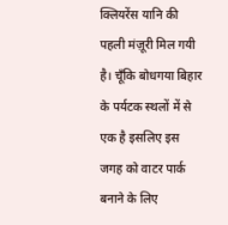क्लियरेंस यानि की पहली मंज़ूरी मिल गयी है। चूँकि बोधगया बिहार के पर्यटक स्थलों में से एक है इसलिए इस जगह को वाटर पार्क बनाने के लिए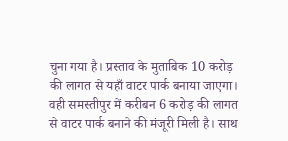चुना गया है। प्रस्ताव के मुताबिक 10 करोड़ की लागत से यहाँ वाटर पार्क बनाया जाएगा। वही समस्तीपुर में करीबन 6 करोड़ की लागत से वाटर पार्क बनाने की मंजूरी मिली है। साथ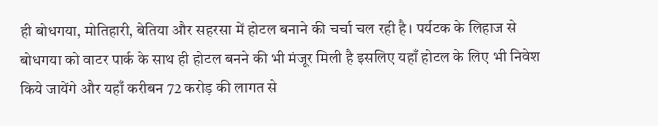ही बोधगया, मोतिहारी, बेतिया और सहरसा में होटल बनाने की चर्चा चल रही है। पर्यटक के लिहाज से बोधगया को वाटर पार्क के साथ ही होटल बनने की भी मंजूर मिली है इसलिए यहाँ होटल के लिए भी निवेश किये जायेंगे और यहाँ करीबन 72 करोड़ की लागत से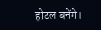होटल बनेंगे।